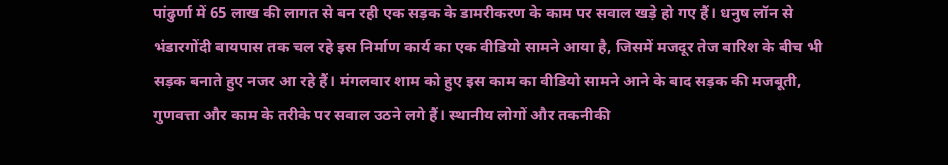पांढुर्णा में 65 लाख की लागत से बन रही एक सड़क के डामरीकरण के काम पर सवाल खड़े हो गए हैं। धनुष लॉन से भंडारगोंदी बायपास तक चल रहे इस निर्माण कार्य का एक वीडियो सामने आया है, जिसमें मजदूर तेज बारिश के बीच भी सड़क बनाते हुए नजर आ रहे हैं। मंगलवार शाम को हुए इस काम का वीडियो सामने आने के बाद सड़क की मजबूती, गुणवत्ता और काम के तरीके पर सवाल उठने लगे हैं। स्थानीय लोगों और तकनीकी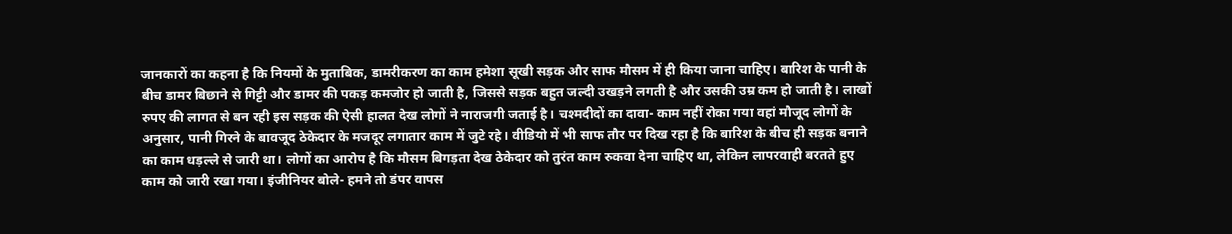जानकारों का कहना है कि नियमों के मुताबिक, डामरीकरण का काम हमेशा सूखी सड़क और साफ मौसम में ही किया जाना चाहिए। बारिश के पानी के बीच डामर बिछाने से गिट्टी और डामर की पकड़ कमजोर हो जाती है, जिससे सड़क बहुत जल्दी उखड़ने लगती है और उसकी उम्र कम हो जाती है। लाखों रुपए की लागत से बन रही इस सड़क की ऐसी हालत देख लोगों ने नाराजगी जताई है। चश्मदीदों का दावा- काम नहीं रोका गया वहां मौजूद लोगों के अनुसार, पानी गिरने के बावजूद ठेकेदार के मजदूर लगातार काम में जुटे रहे। वीडियो में भी साफ तौर पर दिख रहा है कि बारिश के बीच ही सड़क बनाने का काम धड़ल्ले से जारी था। लोगों का आरोप है कि मौसम बिगड़ता देख ठेकेदार को तुरंत काम रुकवा देना चाहिए था, लेकिन लापरवाही बरतते हुए काम को जारी रखा गया। इंजीनियर बोले- हमने तो डंपर वापस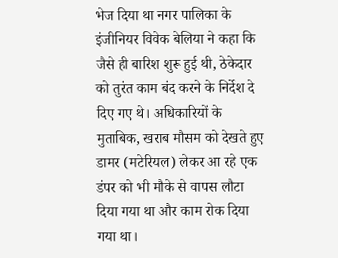भेज दिया था नगर पालिका के इंजीनियर विवेक बेलिया ने कहा कि जैसे ही बारिश शुरू हुई थी, ठेकेदार को तुरंत काम बंद करने के निर्देश दे दिए गए थे। अधिकारियों के मुताबिक, खराब मौसम को देखते हुए डामर (मटेरियल) लेकर आ रहे एक डंपर को भी मौके से वापस लौटा दिया गया था और काम रोक दिया गया था।